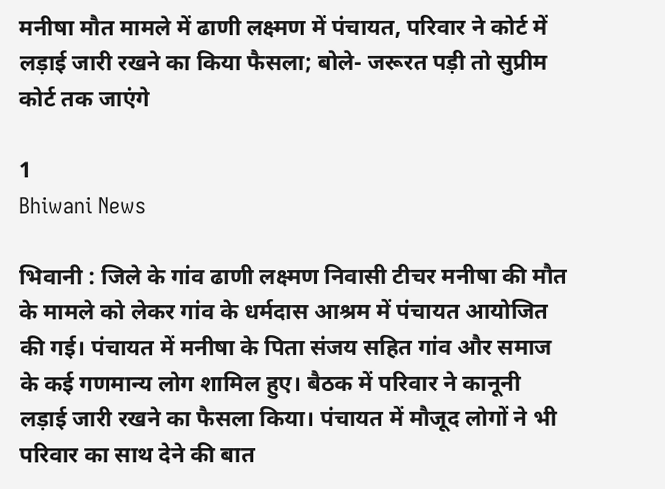मनीषा मौत मामले में ढाणी लक्ष्मण में पंचायत, परिवार ने कोर्ट में लड़ाई जारी रखने का किया फैसला; बोले- जरूरत पड़ी तो सुप्रीम कोर्ट तक जाएंगे

1
Bhiwani News

भिवानी : जिले के गांव ढाणी लक्ष्मण निवासी टीचर मनीषा की मौत के मामले को लेकर गांव के धर्मदास आश्रम में पंचायत आयोजित की गई। पंचायत में मनीषा के पिता संजय सहित गांव और समाज के कई गणमान्य लोग शामिल हुए। बैठक में परिवार ने कानूनी लड़ाई जारी रखने का फैसला किया। पंचायत में मौजूद लोगों ने भी परिवार का साथ देने की बात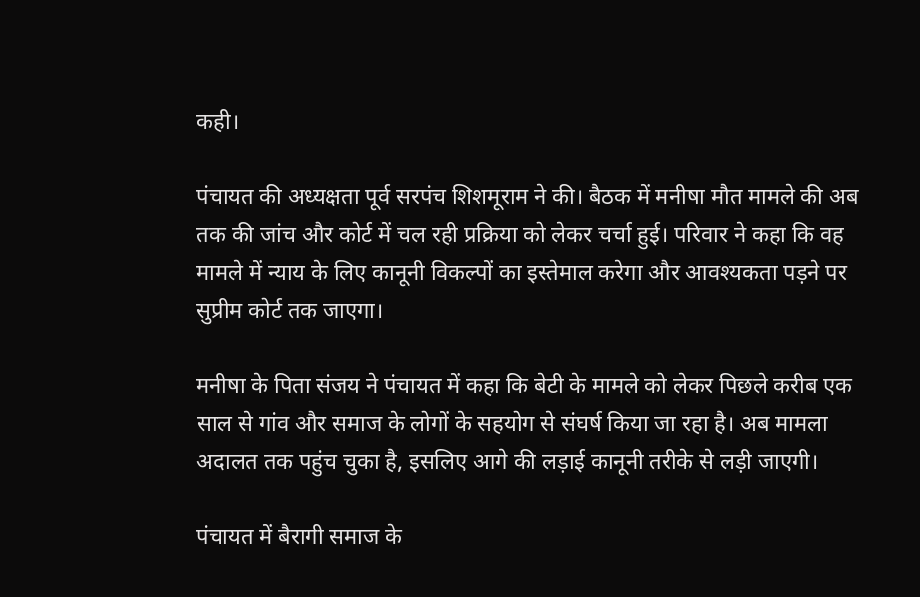कही।

पंचायत की अध्यक्षता पूर्व सरपंच शिशमूराम ने की। बैठक में मनीषा मौत मामले की अब तक की जांच और कोर्ट में चल रही प्रक्रिया को लेकर चर्चा हुई। परिवार ने कहा कि वह मामले में न्याय के लिए कानूनी विकल्पों का इस्तेमाल करेगा और आवश्यकता पड़ने पर सुप्रीम कोर्ट तक जाएगा।

मनीषा के पिता संजय ने पंचायत में कहा कि बेटी के मामले को लेकर पिछले करीब एक साल से गांव और समाज के लोगों के सहयोग से संघर्ष किया जा रहा है। अब मामला अदालत तक पहुंच चुका है, इसलिए आगे की लड़ाई कानूनी तरीके से लड़ी जाएगी।

पंचायत में बैरागी समाज के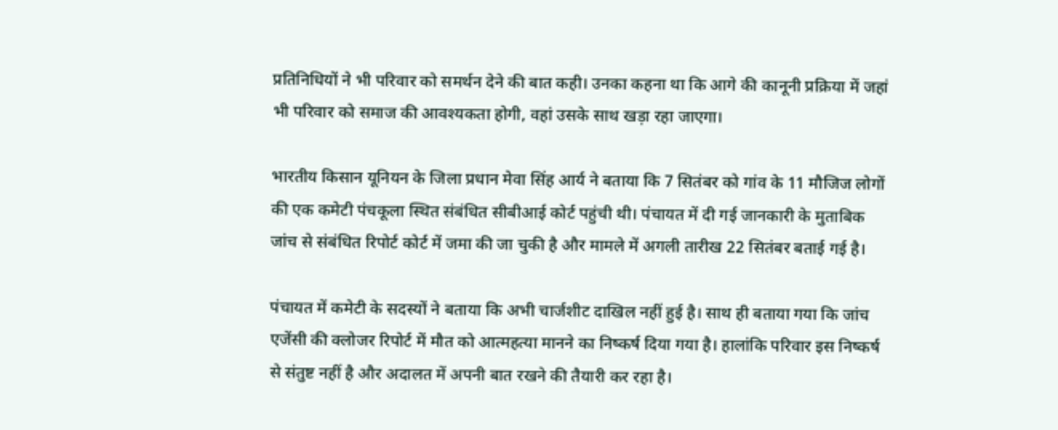प्रतिनिधियों ने भी परिवार को समर्थन देने की बात कही। उनका कहना था कि आगे की कानूनी प्रक्रिया में जहां भी परिवार को समाज की आवश्यकता होगी, वहां उसके साथ खड़ा रहा जाएगा।

भारतीय किसान यूनियन के जिला प्रधान मेवा सिंह आर्य ने बताया कि 7 सितंबर को गांव के 11 मौजिज लोगों की एक कमेटी पंचकूला स्थित संबंधित सीबीआई कोर्ट पहुंची थी। पंचायत में दी गई जानकारी के मुताबिक जांच से संबंधित रिपोर्ट कोर्ट में जमा की जा चुकी है और मामले में अगली तारीख 22 सितंबर बताई गई है।

पंचायत में कमेटी के सदस्यों ने बताया कि अभी चार्जशीट दाखिल नहीं हुई है। साथ ही बताया गया कि जांच एजेंसी की क्लोजर रिपोर्ट में मौत को आत्महत्या मानने का निष्कर्ष दिया गया है। हालांकि परिवार इस निष्कर्ष से संतुष्ट नहीं है और अदालत में अपनी बात रखने की तैयारी कर रहा है।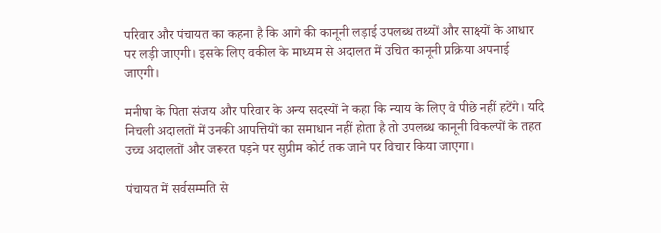परिवार और पंचायत का कहना है कि आगे की कानूनी लड़ाई उपलब्ध तथ्यों और साक्ष्यों के आधार पर लड़ी जाएगी। इसके लिए वकील के माध्यम से अदालत में उचित कानूनी प्रक्रिया अपनाई जाएगी।

मनीषा के पिता संजय और परिवार के अन्य सदस्यों ने कहा कि न्याय के लिए वे पीछे नहीं हटेंगे। यदि निचली अदालतों में उनकी आपत्तियों का समाधान नहीं होता है तो उपलब्ध कानूनी विकल्पों के तहत उच्च अदालतों और जरूरत पड़ने पर सुप्रीम कोर्ट तक जाने पर विचार किया जाएगा।

पंचायत में सर्वसम्मति से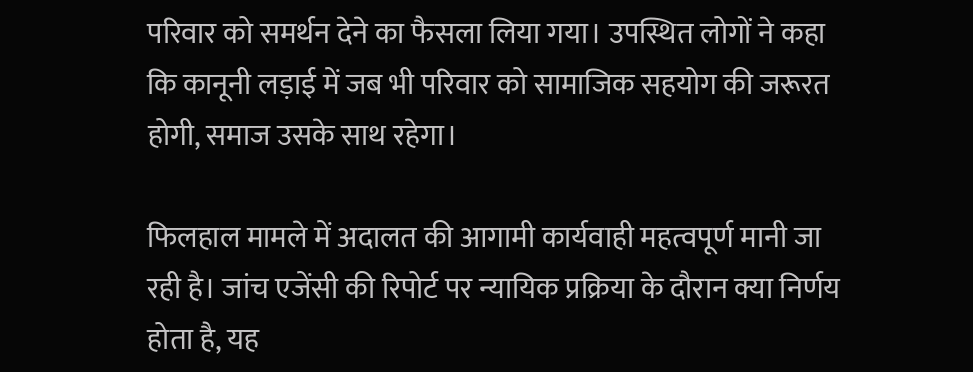परिवार को समर्थन देने का फैसला लिया गया। उपस्थित लोगों ने कहा कि कानूनी लड़ाई में जब भी परिवार को सामाजिक सहयोग की जरूरत होगी, समाज उसके साथ रहेगा।

फिलहाल मामले में अदालत की आगामी कार्यवाही महत्वपूर्ण मानी जा रही है। जांच एजेंसी की रिपोर्ट पर न्यायिक प्रक्रिया के दौरान क्या निर्णय होता है, यह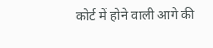कोर्ट में होने वाली आगे की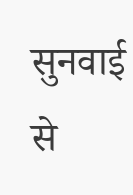सुनवाई से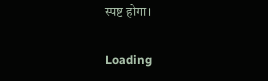स्पष्ट होगा।

Loading